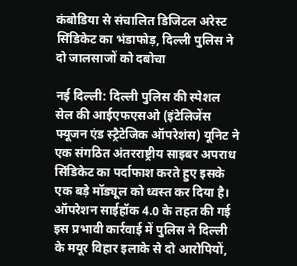कंबोडिया से संचालित डिजिटल अरेस्ट सिंडिकेट का भंडाफोड़, दिल्ली पुलिस ने दो जालसाजों को दबोचा

नई दिल्ली: दिल्ली पुलिस की स्पेशल सेल की आईएफएसओ (इंटेलिजेंस फ्यूजन एंड स्ट्रैटेजिक ऑपरेशंस) यूनिट ने एक संगठित अंतरराष्ट्रीय साइबर अपराध सिंडिकेट का पर्दाफाश करते हुए इसके एक बड़े मॉड्यूल को ध्वस्त कर दिया है। ऑपरेशन साईहॉक 4.0 के तहत की गई इस प्रभावी कार्रवाई में पुलिस ने दिल्ली के मयूर विहार इलाके से दो आरोपियों,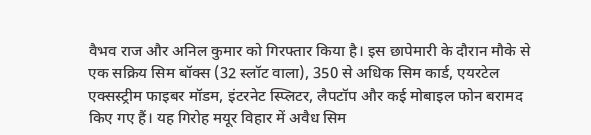वैभव राज और अनिल कुमार को गिरफ्तार किया है। इस छापेमारी के दौरान मौके से एक सक्रिय सिम बॉक्स (32 स्लॉट वाला), 350 से अधिक सिम कार्ड, एयरटेल एक्सस्ट्रीम फाइबर मॉडम, इंटरनेट स्प्लिटर, लैपटॉप और कई मोबाइल फोन बरामद किए गए हैं। यह गिरोह मयूर विहार में अवैध सिम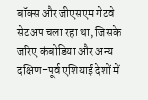बॉक्स और जीएसएम गेटवे सेटअप चला रहा था, जिसके जरिए कंबोडिया और अन्य दक्षिण-पूर्व एशियाई देशों में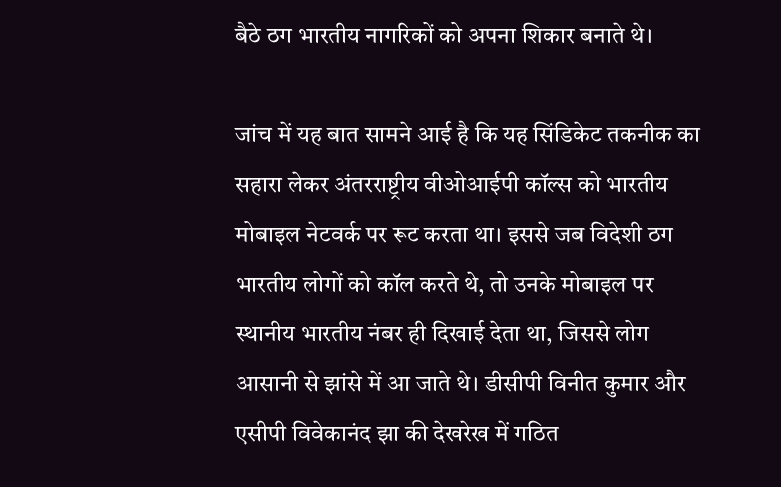बैठे ठग भारतीय नागरिकों को अपना शिकार बनाते थे।

जांच में यह बात सामने आई है कि यह सिंडिकेट तकनीक का सहारा लेकर अंतरराष्ट्रीय वीओआईपी कॉल्स को भारतीय मोबाइल नेटवर्क पर रूट करता था। इससे जब विदेशी ठग भारतीय लोगों को कॉल करते थे, तो उनके मोबाइल पर स्थानीय भारतीय नंबर ही दिखाई देता था, जिससे लोग आसानी से झांसे में आ जाते थे। डीसीपी विनीत कुमार और एसीपी विवेकानंद झा की देखरेख में गठित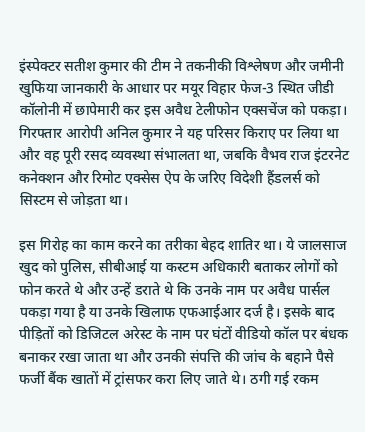इंस्पेक्टर सतीश कुमार की टीम ने तकनीकी विश्लेषण और जमीनी खुफिया जानकारी के आधार पर मयूर विहार फेज-3 स्थित जीडी कॉलोनी में छापेमारी कर इस अवैध टेलीफोन एक्सचेंज को पकड़ा। गिरफ्तार आरोपी अनिल कुमार ने यह परिसर किराए पर लिया था और वह पूरी रसद व्यवस्था संभालता था, जबकि वैभव राज इंटरनेट कनेक्शन और रिमोट एक्सेस ऐप के जरिए विदेशी हैंडलर्स को सिस्टम से जोड़ता था।

इस गिरोह का काम करने का तरीका बेहद शातिर था। ये जालसाज खुद को पुलिस, सीबीआई या कस्टम अधिकारी बताकर लोगों को फोन करते थे और उन्हें डराते थे कि उनके नाम पर अवैध पार्सल पकड़ा गया है या उनके खिलाफ एफआईआर दर्ज है। इसके बाद पीड़ितों को डिजिटल अरेस्ट के नाम पर घंटों वीडियो कॉल पर बंधक बनाकर रखा जाता था और उनकी संपत्ति की जांच के बहाने पैसे फर्जी बैंक खातों में ट्रांसफर करा लिए जाते थे। ठगी गई रकम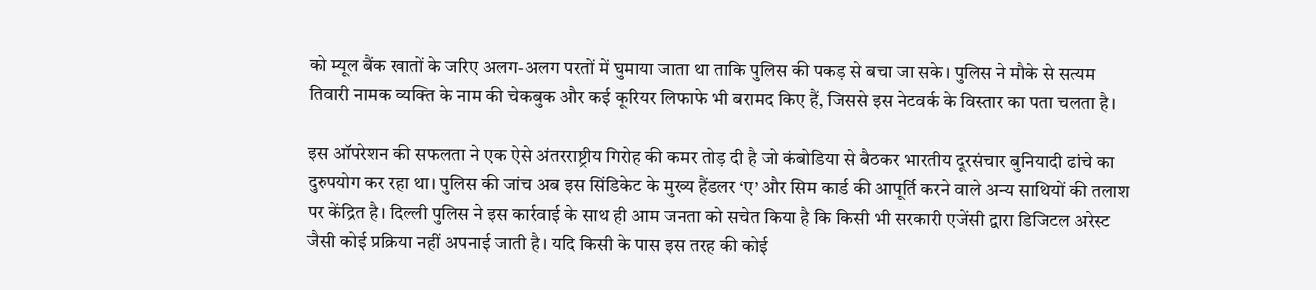को म्यूल बैंक खातों के जरिए अलग-अलग परतों में घुमाया जाता था ताकि पुलिस की पकड़ से बचा जा सके। पुलिस ने मौके से सत्यम तिवारी नामक व्यक्ति के नाम की चेकबुक और कई कूरियर लिफाफे भी बरामद किए हैं, जिससे इस नेटवर्क के विस्तार का पता चलता है।

इस ऑपरेशन की सफलता ने एक ऐसे अंतरराष्ट्रीय गिरोह की कमर तोड़ दी है जो कंबोडिया से बैठकर भारतीय दूरसंचार बुनियादी ढांचे का दुरुपयोग कर रहा था। पुलिस की जांच अब इस सिंडिकेट के मुख्य हैंडलर ‘ए’ और सिम कार्ड की आपूर्ति करने वाले अन्य साथियों की तलाश पर केंद्रित है। दिल्ली पुलिस ने इस कार्रवाई के साथ ही आम जनता को सचेत किया है कि किसी भी सरकारी एजेंसी द्वारा डिजिटल अरेस्ट जैसी कोई प्रक्रिया नहीं अपनाई जाती है। यदि किसी के पास इस तरह की कोई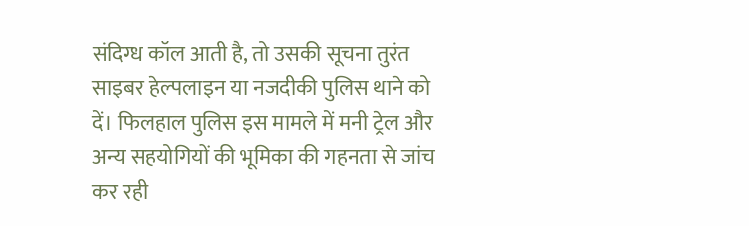संदिग्ध कॉल आती है, तो उसकी सूचना तुरंत साइबर हेल्पलाइन या नजदीकी पुलिस थाने को दें। फिलहाल पुलिस इस मामले में मनी ट्रेल और अन्य सहयोगियों की भूमिका की गहनता से जांच कर रही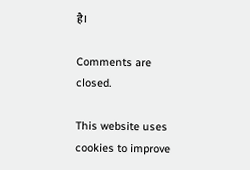है।

Comments are closed.

This website uses cookies to improve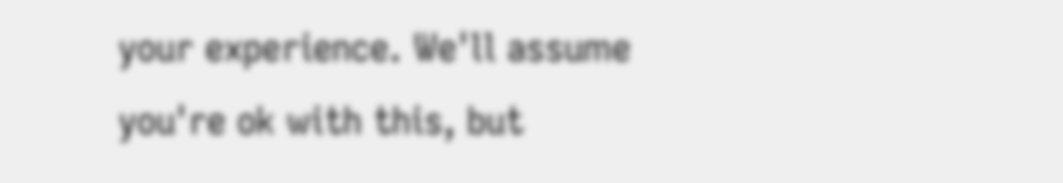your experience. We'll assume you're ok with this, but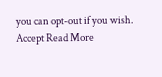you can opt-out if you wish. Accept Read More